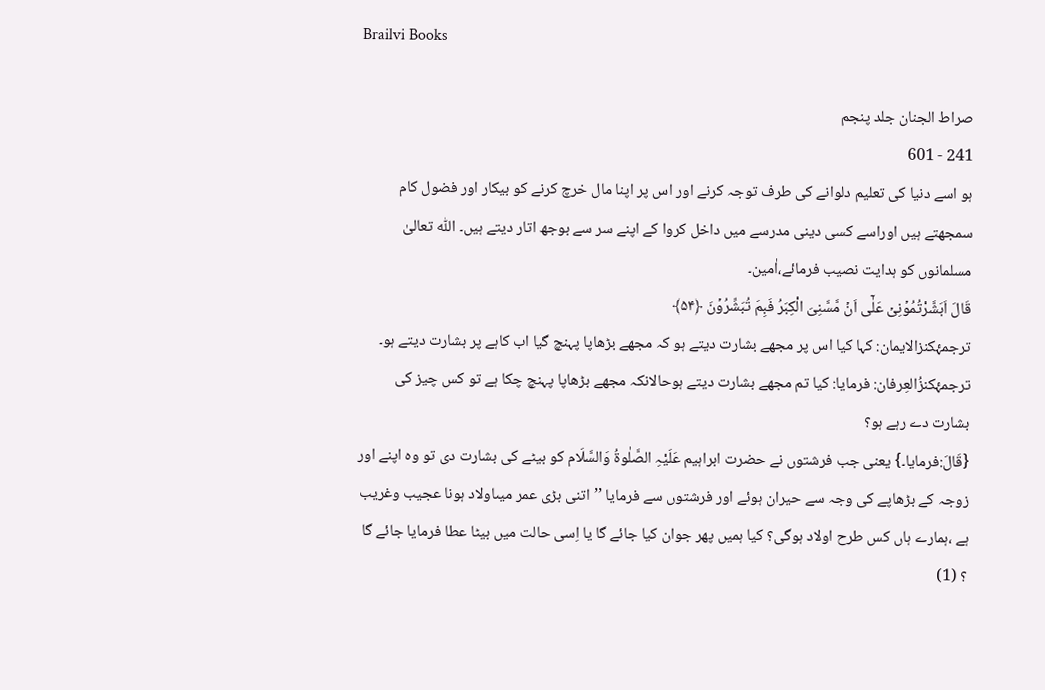Brailvi Books

صراط الجنان جلد پنجم
241 - 601
ہو اسے دنیا کی تعلیم دلوانے کی طرف توجہ کرنے اور اس پر اپنا مال خرچ کرنے کو بیکار اور فضول کام سمجھتے ہیں اوراسے کسی دینی مدرسے میں داخل کروا کے اپنے سر سے بوجھ اتار دیتے ہیں۔ اللّٰہ تعالیٰ مسلمانوں کو ہدایت نصیب فرمائے،اٰمین۔
قَالَ اَبَشَّرْتُمُوۡنِیۡ عَلٰۤی اَنۡ مَّسَّنِیَ الْکِبَرُ فَبِمَ تُبَشِّرُوۡنَ ﴿۵۴﴾
ترجمۂکنزالایمان: کہا کیا اس پر مجھے بشارت دیتے ہو کہ مجھے بڑھاپا پہنچ گیا اب کاہے پر بشارت دیتے ہو۔
ترجمۂکنزُالعِرفان: فرمایا: کیا تم مجھے بشارت دیتے ہوحالانکہ مجھے بڑھاپا پہنچ چکا ہے تو کس چیز کی بشارت دے رہے ہو؟
{قَالَ:فرمایا۔} یعنی جب فرشتوں نے حضرت ابراہیم عَلَیْہِ الصَّلٰوۃُ وَالسَّلَام کو بیٹے کی بشارت دی تو وہ اپنے اور زوجہ کے بڑھاپے کی وجہ سے حیران ہوئے اور فرشتوں سے فرمایا ’’اتنی بڑی عمر میںاولاد ہونا عجیب وغریب ہے ،ہمارے ہاں کس طرح اولاد ہوگی؟ کیا ہمیں پھر جوان کیا جائے گا یا اِسی حالت میں بیٹا عطا فرمایا جائے گا ؟ (1)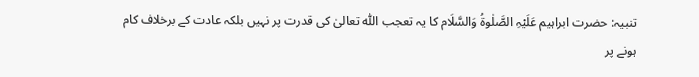تنبیہ: حضرت ابراہیم عَلَیْہِ الصَّلٰوۃُ وَالسَّلَام کا یہ تعجب اللّٰہ تعالیٰ کی قدرت پر نہیں بلکہ عادت کے برخلاف کام ہونے پر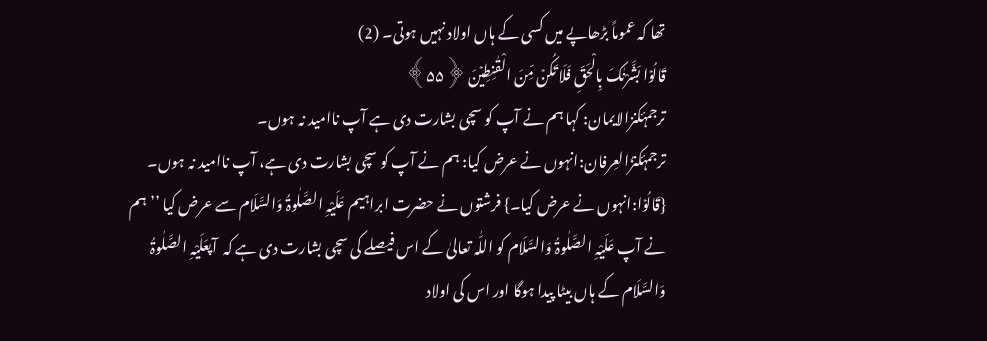تھا کہ عموماً بڑھاپے میں کسی کے ہاں اولاد نہیں ہوتی۔ (2)
قَالُوۡا بَشَّرْنٰکَ بِالْحَقِّ فَلَا تَکُنۡ مِّنَ الْقٰنِطِیۡنَ ﴿۵۵﴾
ترجمۂکنزالایمان: کہا ہم نے آپ کو سچی بشارت دی ہے آپ ناامید نہ ہوں۔
ترجمۂکنزُالعِرفان:انہوں نے عرض کیا: ہم نے آپ کو سچی بشارت دی ہے، آپ ناامید نہ ہوں۔
{قَالُوۡا:انہوں نے عرض کیا۔} فرشتوں نے حضرت ابراہیم عَلَیْہِ الصَّلٰوۃُ وَالسَّلَام سے عرض کیا ’’ہم نے آپ عَلَیْہِ الصَّلٰوۃُ وَالسَّلَام کو اللّٰہ تعالیٰ کے اس فیصلے کی سچی بشارت دی ہے کہ  آپعَلَیْہِ الصَّلٰوۃُ وَالسَّلَام کے ہاں بیٹا پیدا ہوگا اور اس کی اولاد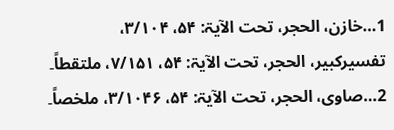1…خازن، الحجر، تحت الآیۃ: ۵۴، ۳/۱۰۴، تفسیرکبیر، الحجر، تحت الآیۃ: ۵۴، ۷/۱۵۱، ملتقطاً۔
2…صاوی، الحجر، تحت الآیۃ: ۵۴، ۳/۱۰۴۶، ملخصاً۔